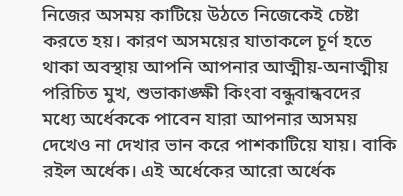নিজের অসময় কাটিয়ে উঠতে নিজেকেই চেষ্টা করতে হয়। কারণ অসময়ের যাতাকলে চূর্ণ হতে থাকা অবস্থায় আপনি আপনার আত্মীয়-অনাত্মীয় পরিচিত মুখ, শুভাকাঙ্ক্ষী কিংবা বন্ধুবান্ধবদের মধ্যে অর্ধেককে পাবেন যারা আপনার অসময় দেখেও না দেখার ভান করে পাশকাটিয়ে যায়। বাকি রইল অর্ধেক। এই অর্ধেকের আরো অর্ধেক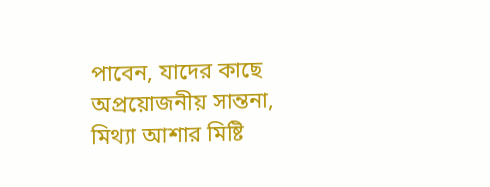পাবেন, যাদের কাছে অপ্রয়োজনীয় সান্তনা, মিথ্যা আশার মিষ্টি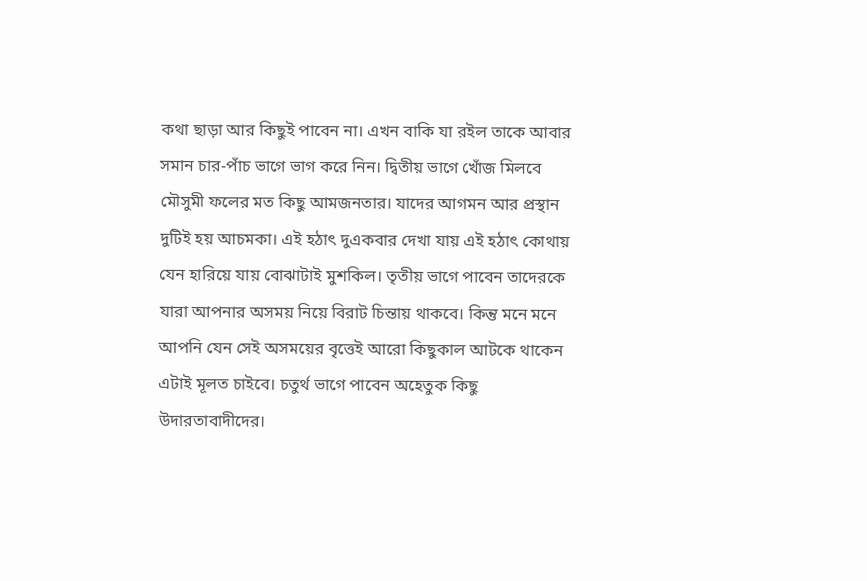কথা ছাড়া আর কিছুই পাবেন না। এখন বাকি যা রইল তাকে আবার সমান চার-পাঁচ ভাগে ভাগ করে নিন। দ্বিতীয় ভাগে খোঁজ মিলবে মৌসুমী ফলের মত কিছু আমজনতার। যাদের আগমন আর প্রস্থান দুটিই হয় আচমকা। এই হঠাৎ দুএকবার দেখা যায় এই হঠাৎ কোথায় যেন হারিয়ে যায় বোঝাটাই মুশকিল। তৃতীয় ভাগে পাবেন তাদেরকে যারা আপনার অসময় নিয়ে বিরাট চিন্তায় থাকবে। কিন্তু মনে মনে আপনি যেন সেই অসময়ের বৃত্তেই আরো কিছুকাল আটকে থাকেন এটাই মূলত চাইবে। চতুর্থ ভাগে পাবেন অহেতুক কিছু উদারতাবাদীদের।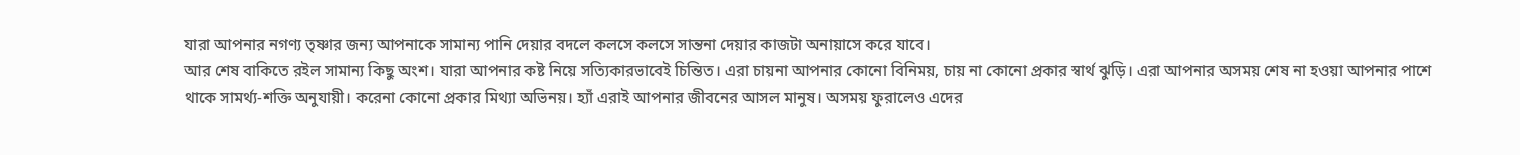যারা আপনার নগণ্য তৃষ্ণার জন্য আপনাকে সামান্য পানি দেয়ার বদলে কলসে কলসে সান্তনা দেয়ার কাজটা অনায়াসে করে যাবে।
আর শেষ বাকিতে রইল সামান্য কিছু অংশ। যারা আপনার কষ্ট নিয়ে সত্যিকারভাবেই চিন্তিত। এরা চায়না আপনার কোনো বিনিময়, চায় না কোনো প্রকার স্বার্থ ঝুড়ি। এরা আপনার অসময় শেষ না হওয়া আপনার পাশে থাকে সামর্থ্য-শক্তি অনুযায়ী। করেনা কোনো প্রকার মিথ্যা অভিনয়। হ্যাঁ এরাই আপনার জীবনের আসল মানুষ। অসময় ফুরালেও এদের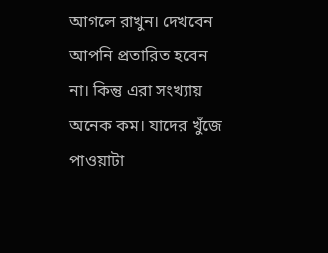আগলে রাখুন। দেখবেন আপনি প্রতারিত হবেন না। কিন্তু এরা সংখ্যায় অনেক কম। যাদের খুঁজে পাওয়াটা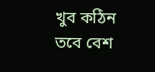খুব কঠিন তবে বেশ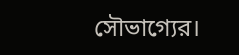সৌভাগ্যের।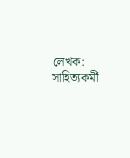লেখক: সাহিত্যকর্মী